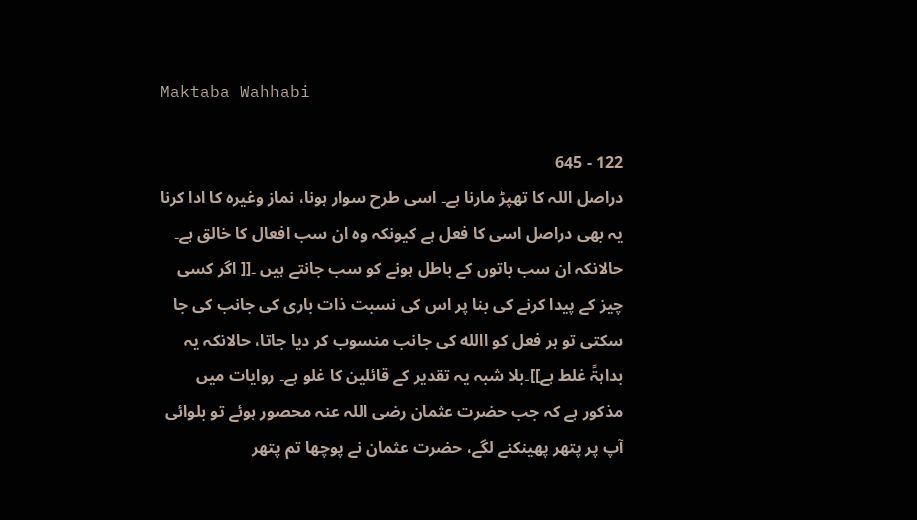Maktaba Wahhabi

122 - 645
دراصل اللہ کا تھپڑ مارنا ہے۔ اسی طرح سوار ہونا، نماز وغیرہ کا ادا کرنا یہ بھی دراصل اسی کا فعل ہے کیونکہ وہ ان سب افعال کا خالق ہے۔ حالانکہ ان سب باتوں کے باطل ہونے کو سب جانتے ہیں ۔[[ اگر کسی چیز کے پیدا کرنے کی بنا پر اس کی نسبت ذات باری کی جانب کی جا سکتی تو ہر فعل کو االله کی جانب منسوب کر دیا جاتا، حالانکہ یہ بداہۃً غلط ہے]]۔بلا شبہ یہ تقدیر کے قائلین کا غلو ہے۔ روایات میں مذکور ہے کہ جب حضرت عثمان رضی اللہ عنہ محصور ہوئے تو بلوائی آپ پر پتھر پھینکنے لگے، حضرت عثمان نے پوچھا تم پتھر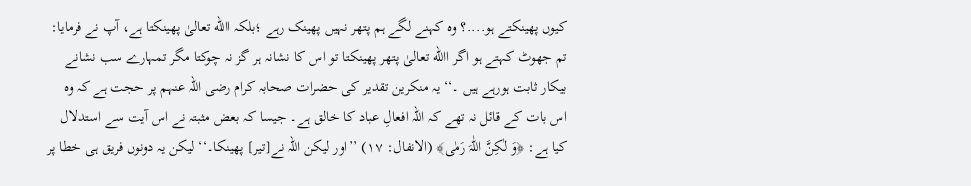کیوں پھینکتے ہو....؟ وہ کہنے لگے ہم پتھر نہیں پھینک رہے ؛بلکہ االله تعالیٰ پھینکتا ہے، آپ نے فرمایا: تم جھوٹ کہتے ہو اگر االله تعالیٰ پتھر پھینکتا تو اس کا نشانہ ہر گز نہ چوکتا مگر تمہارے سب نشانے بیکار ثابت ہورہے ہیں ۔‘‘ یہ منکرین تقدیر کی حضرات صحابہ کرام رضی اللہ عنہم پر حجت ہے کہ وہ اس بات کے قائل نہ تھے کہ اللہ افعالِ عباد کا خالق ہے۔ جیسا کہ بعض مثبتہ نے اس آیت سے استدلال کیا ہے: ﴿وَ لٰکِنَّ اللّٰہَ رَمٰی﴾ (الانفال: ۱۷) ’’اور لیکن اللہ نے[تیر] پھینکا۔‘‘ لیکن یہ دونوں فریق ہی خطا پر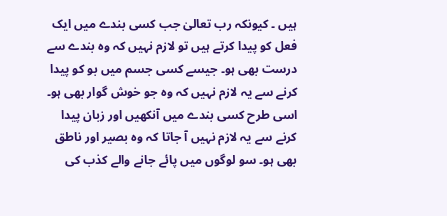ہیں ۔ کیونکہ رب تعالیٰ جب کسی بندے میں ایک فعل کو پیدا کرتے ہیں تو لازم نہیں کہ وہ بندے سے درست بھی ہو۔ جیسے کسی جسم میں بو کو پیدا کرنے سے یہ لازم نہیں کہ وہ جو خوش گوار بھی ہو۔ اسی طرح کسی بندے میں آنکھیں اور زبان پیدا کرنے سے یہ لازم نہیں آ جاتا کہ وہ بصیر اور ناطق بھی ہو۔ سو لوگوں میں پائے جانے والے کذب کی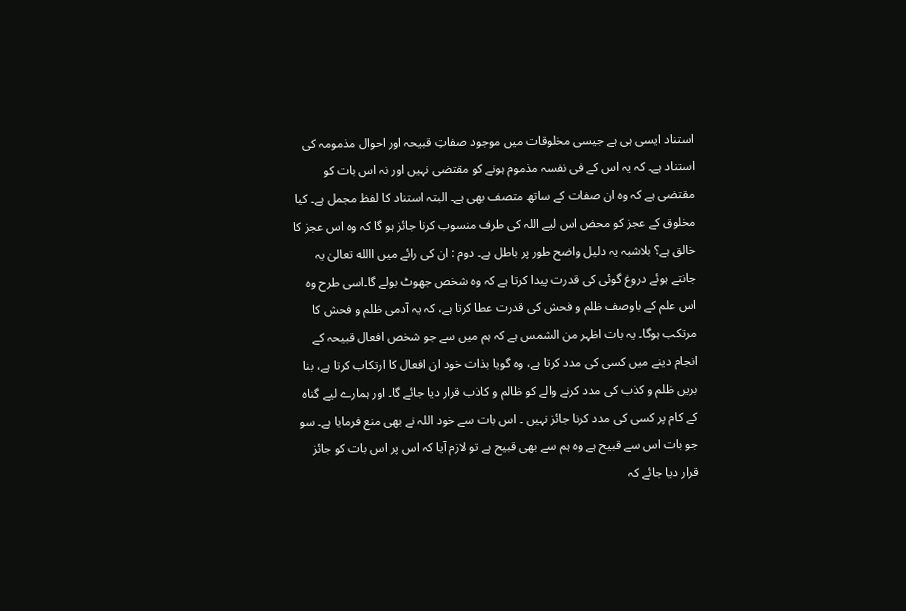استناد ایسی ہی ہے جیسی مخلوقات میں موجود صفاتِ قبیحہ اور احوال مذمومہ کی استناد ہے۔ کہ یہ اس کے فی نفسہ مذموم ہونے کو مقتضی نہیں اور نہ اس بات کو مقتضی ہے کہ وہ ان صفات کے ساتھ متصف بھی ہے۔ البتہ استناد کا لفظ مجمل ہے۔ کیا مخلوق کے عجز کو محض اس لیے اللہ کی طرف منسوب کرنا جائز ہو گا کہ وہ اس عجز کا خالق ہے؟ بلاشبہ یہ دلیل واضح طور پر باطل ہے۔ دوم : ان کی رائے میں االله تعالیٰ یہ جانتے ہوئے دروغ گوئی کی قدرت پیدا کرتا ہے کہ وہ شخص جھوٹ بولے گا۔اسی طرح وہ اس علم کے باوصف ظلم و فحش کی قدرت عطا کرتا ہے، کہ یہ آدمی ظلم و فحش کا مرتکب ہوگا۔ یہ بات اظہر من الشمس ہے کہ ہم میں سے جو شخص افعال قبیحہ کے انجام دینے میں کسی کی مدد کرتا ہے، وہ گویا بذات خود ان افعال کا ارتکاب کرتا ہے، بنا بریں ظلم و کذب کی مدد کرنے والے کو ظالم و کاذب قرار دیا جائے گا۔ اور ہمارے لیے گناہ کے کام پر کسی کی مدد کرنا جائز نہیں ۔ اس بات سے خود اللہ نے بھی منع فرمایا ہے۔ سو جو بات اس سے قبیح ہے وہ ہم سے بھی قبیح ہے تو لازم آیا کہ اس پر اس بات کو جائز قرار دیا جائے کہ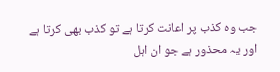جب وہ کذب پر اعانت کرتا ہے تو کذب بھی کرتا ہے اور یہ محذور ہے جو ان اہل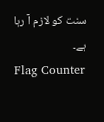سنت کو لازم آ رہا ہے۔
Flag Counter